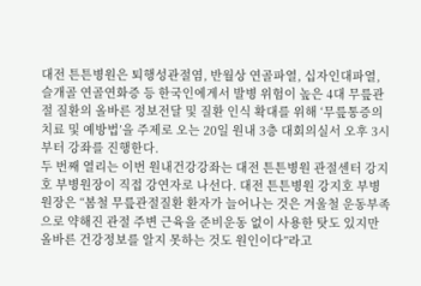대전 튼튼병원은 퇴행성관절염, 반월상 연골파열, 십자인대파열, 슬개골 연골연화증 등 한국인에게서 발병 위험이 높은 4대 무릎관절 질환의 올바른 정보전달 및 질환 인식 확대를 위해 ‘무릎통증의 치료 및 예방법’을 주제로 오는 20일 원내 3층 대회의실서 오후 3시부터 강좌를 진행한다.
두 번째 열리는 이번 원내건강강좌는 대전 튼튼병원 관절센터 강지호 부병원장이 직접 강연자로 나선다. 대전 튼튼병원 강지호 부병원장은 “봄철 무릎관절질환 환자가 늘어나는 것은 겨울철 운동부족으로 약해진 관절 주변 근육을 준비운동 없이 사용한 탓도 있지만 올바른 건강정보를 알지 못하는 것도 원인이다”라고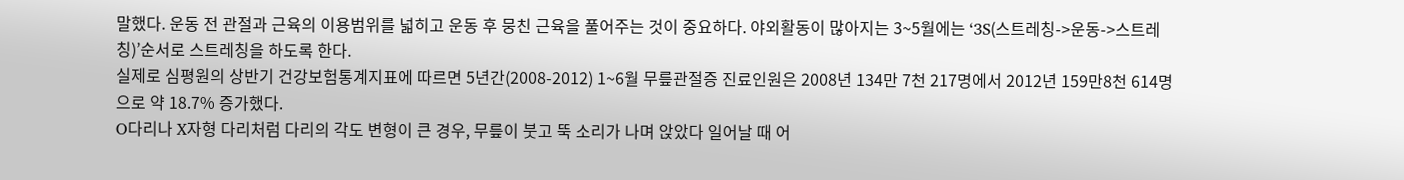말했다. 운동 전 관절과 근육의 이용범위를 넓히고 운동 후 뭉친 근육을 풀어주는 것이 중요하다. 야외활동이 많아지는 3~5월에는 ‘3S(스트레칭->운동->스트레칭)’순서로 스트레칭을 하도록 한다.
실제로 심평원의 상반기 건강보험통계지표에 따르면 5년간(2008-2012) 1~6월 무릎관절증 진료인원은 2008년 134만 7천 217명에서 2012년 159만8천 614명으로 약 18.7% 증가했다.
O다리나 X자형 다리처럼 다리의 각도 변형이 큰 경우, 무릎이 붓고 뚝 소리가 나며 앉았다 일어날 때 어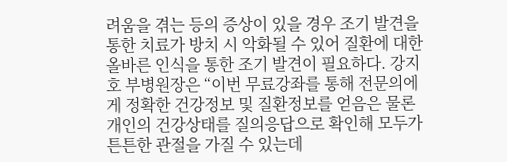려움을 겪는 등의 증상이 있을 경우 조기 발견을 통한 치료가 방치 시 악화될 수 있어 질환에 대한 올바른 인식을 통한 조기 발견이 필요하다. 강지호 부병원장은 “이번 무료강좌를 통해 전문의에게 정확한 건강정보 및 질환정보를 얻음은 물론 개인의 건강상태를 질의응답으로 확인해 모두가 튼튼한 관절을 가질 수 있는데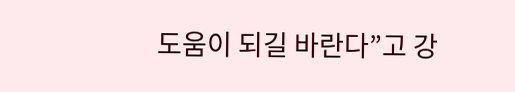도움이 되길 바란다”고 강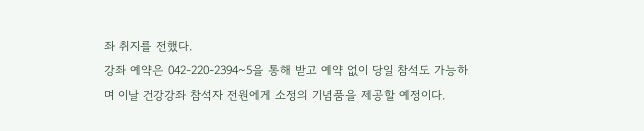좌 취지를 전했다.
강좌 예약은 042-220-2394~5을 통해 받고 예약 없이 당일 참석도 가능하며 이날 건강강좌 참석자 전원에게 소정의 기념품을 제공할 예정이다.